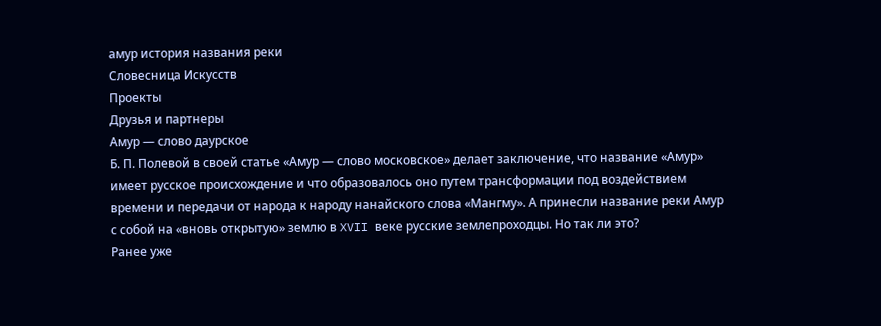амур история названия реки
Словесница Искусств
Проекты
Друзья и партнеры
Амур — слово даурское
Б. П. Полевой в своей статье «Амур — слово московское» делает заключение, что название «Амур» имеет русское происхождение и что образовалось оно путем трансформации под воздействием времени и передачи от народа к народу нанайского слова «Мангму». А принесли название реки Амур с собой на «вновь открытую» землю в XVII веке русские землепроходцы. Но так ли это?
Ранее уже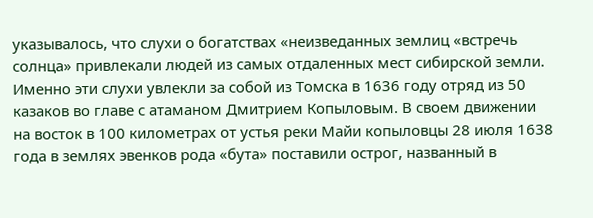указывалось, что слухи о богатствах «неизведанных землиц «встречь солнца» привлекали людей из самых отдаленных мест сибирской земли. Именно эти слухи увлекли за собой из Томска в 1636 году отряд из 50 казаков во главе с атаманом Дмитрием Копыловым. В своем движении на восток в 100 километрах от устья реки Майи копыловцы 28 июля 1638 года в землях эвенков рода «бута» поставили острог, названный в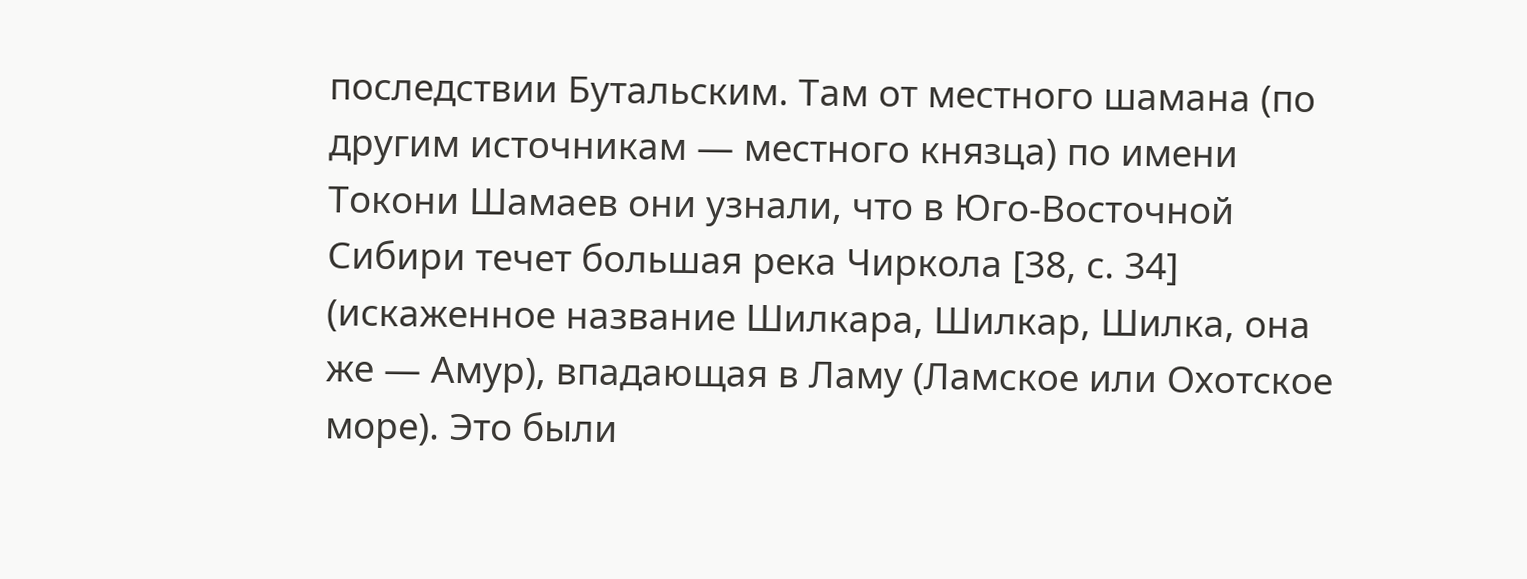последствии Бутальским. Там от местного шамана (по другим источникам — местного князца) по имени Токони Шамаев они узнали, что в Юго-Восточной Сибири течет большая река Чиркола [38, с. 34] (искаженное название Шилкара, Шилкар, Шилка, она же — Амур), впадающая в Ламу (Ламское или Охотское море). Это были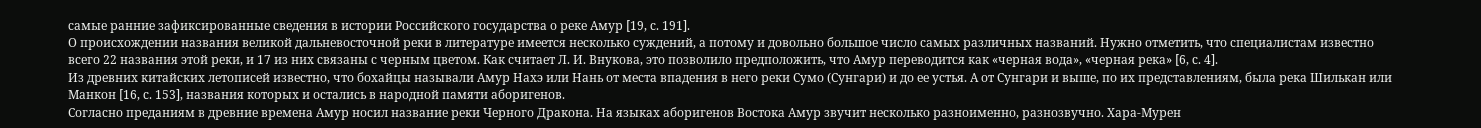самые ранние зафиксированные сведения в истории Российского государства о реке Амур [19, с. 191].
О происхождении названия великой дальневосточной реки в литературе имеется несколько суждений, а потому и довольно большое число самых различных названий. Нужно отметить, что специалистам известно всего 22 названия этой реки, и 17 из них связаны с черным цветом. Как считает Л. И. Внукова, это позволило предположить, что Амур переводится как «черная вода», «черная река» [6, с. 4].
Из древних китайских летописей известно, что бохайцы называли Амур Нахэ или Нань от места впадения в него реки Сумо (Сунгари) и до ее устья. А от Сунгари и выше, по их представлениям, была река Шилькан или Манкон [16, с. 153], названия которых и остались в народной памяти аборигенов.
Согласно преданиям в древние времена Амур носил название реки Черного Дракона. На языках аборигенов Востока Амур звучит несколько разноименно, разнозвучно. Хара-Мурен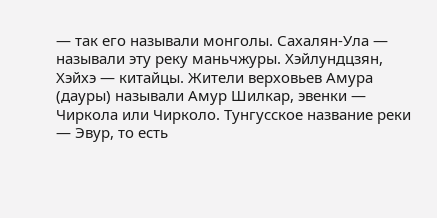— так его называли монголы. Сахалян-Ула — называли эту реку маньчжуры. Хэйлундцзян, Хэйхэ — китайцы. Жители верховьев Амура (дауры) называли Амур Шилкар, эвенки — Чиркола или Чирколо. Тунгусское название реки — Эвур, то есть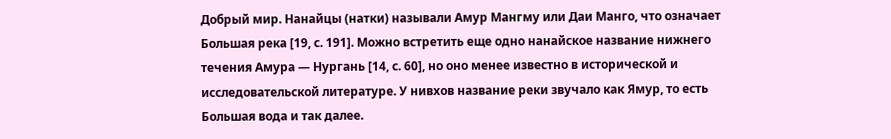Добрый мир. Нанайцы (натки) называли Амур Мангму или Даи Манго, что означает Большая река [19, с. 191]. Можно встретить еще одно нанайское название нижнего течения Амура — Нургань [14, с. 60], но оно менее известно в исторической и исследовательской литературе. У нивхов название реки звучало как Ямур, то есть Большая вода и так далее.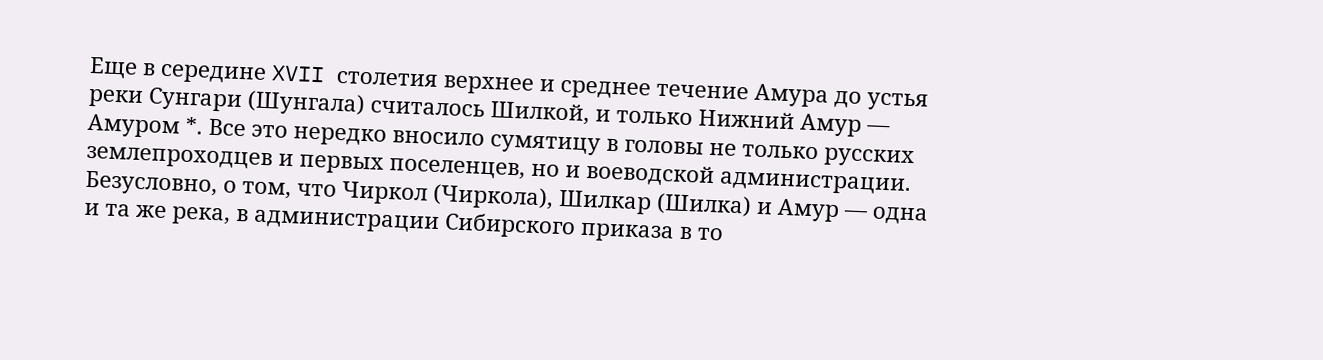Еще в середине XVII столетия верхнее и среднее течение Амура до устья реки Сунгари (Шунгала) считалось Шилкой, и только Нижний Амур — Амуром *. Все это нередко вносило сумятицу в головы не только русских землепроходцев и первых поселенцев, но и воеводской администрации.
Безусловно, о том, что Чиркол (Чиркола), Шилкар (Шилка) и Амур — одна и та же река, в администрации Сибирского приказа в то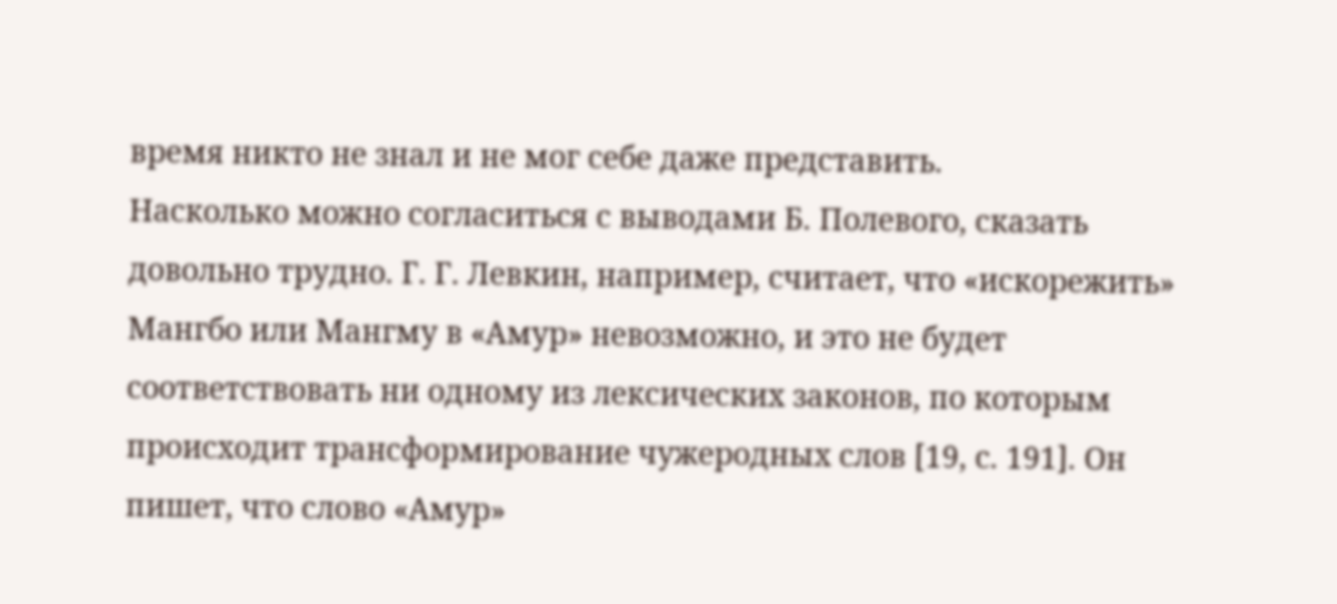время никто не знал и не мог себе даже представить.
Насколько можно согласиться с выводами Б. Полевого, сказать довольно трудно. Г. Г. Левкин, например, считает, что «искорежить» Мангбо или Мангму в «Амур» невозможно, и это не будет соответствовать ни одному из лексических законов, по которым происходит трансформирование чужеродных слов [19, с. 191]. Он пишет, что слово «Амур»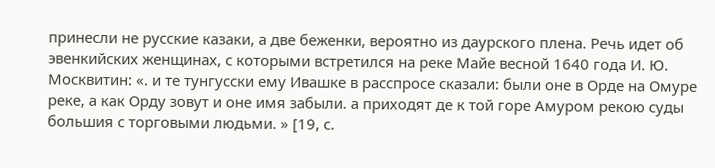принесли не русские казаки, а две беженки, вероятно из даурского плена. Речь идет об эвенкийских женщинах, с которыми встретился на реке Майе весной 1640 года И. Ю. Москвитин: «. и те тунгусски ему Ивашке в расспросе сказали: были оне в Орде на Омуре реке, а как Орду зовут и оне имя забыли. а приходят де к той горе Амуром рекою суды большия с торговыми людьми. » [19, с.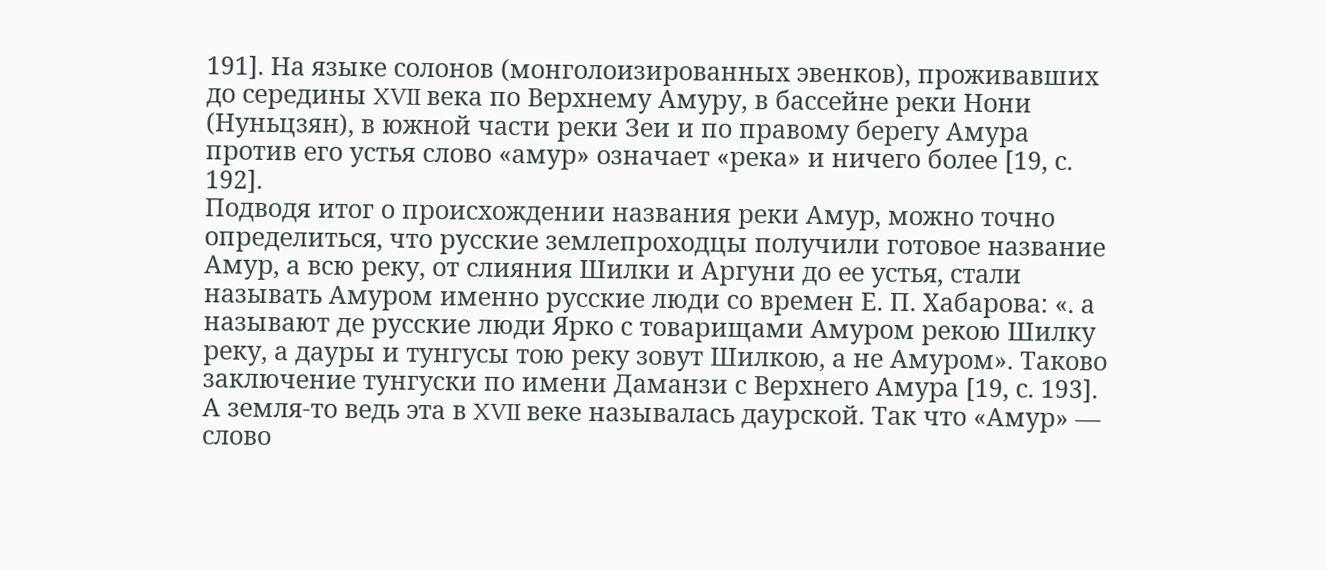191]. На языке солонов (монголоизированных эвенков), проживавших до середины XVII века по Верхнему Амуру, в бассейне реки Нони (Нуньцзян), в южной части реки Зеи и по правому берегу Амура против его устья слово «амур» означает «река» и ничего более [19, с. 192].
Подводя итог о происхождении названия реки Амур, можно точно определиться, что русские землепроходцы получили готовое название Амур, а всю реку, от слияния Шилки и Аргуни до ее устья, стали называть Амуром именно русские люди со времен Е. П. Хабарова: «. а называют де русские люди Ярко с товарищами Амуром рекою Шилку реку, а дауры и тунгусы тою реку зовут Шилкою, а не Амуром». Таково заключение тунгуски по имени Даманзи с Верхнего Амура [19, с. 193]. А земля-то ведь эта в XVII веке называлась даурской. Так что «Амур» — слово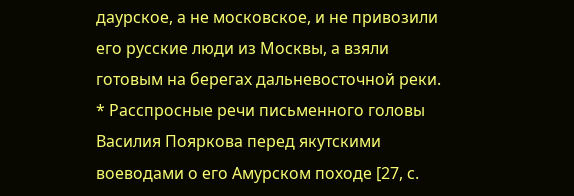даурское, а не московское, и не привозили его русские люди из Москвы, а взяли готовым на берегах дальневосточной реки.
* Расспросные речи письменного головы Василия Пояркова перед якутскими воеводами о его Амурском походе [27, с.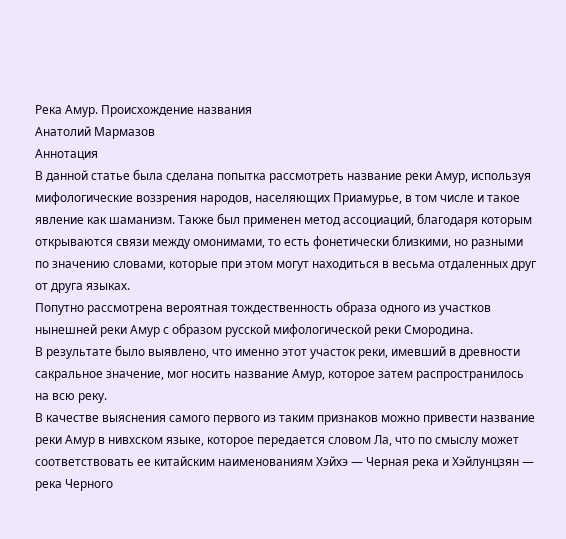Река Амур. Происхождение названия
Анатолий Мармазов
Аннотация
В данной статье была сделана попытка рассмотреть название реки Амур, используя мифологические воззрения народов, населяющих Приамурье, в том числе и такое явление как шаманизм. Также был применен метод ассоциаций, благодаря которым открываются связи между омонимами, то есть фонетически близкими, но разными по значению словами, которые при этом могут находиться в весьма отдаленных друг от друга языках.
Попутно рассмотрена вероятная тождественность образа одного из участков нынешней реки Амур с образом русской мифологической реки Смородина.
В результате было выявлено, что именно этот участок реки, имевший в древности сакральное значение, мог носить название Амур, которое затем распространилось на всю реку.
В качестве выяснения самого первого из таким признаков можно привести название реки Амур в нивхском языке, которое передается словом Ла, что по смыслу может соответствовать ее китайским наименованиям Хэйхэ — Черная река и Хэйлунцзян — река Черного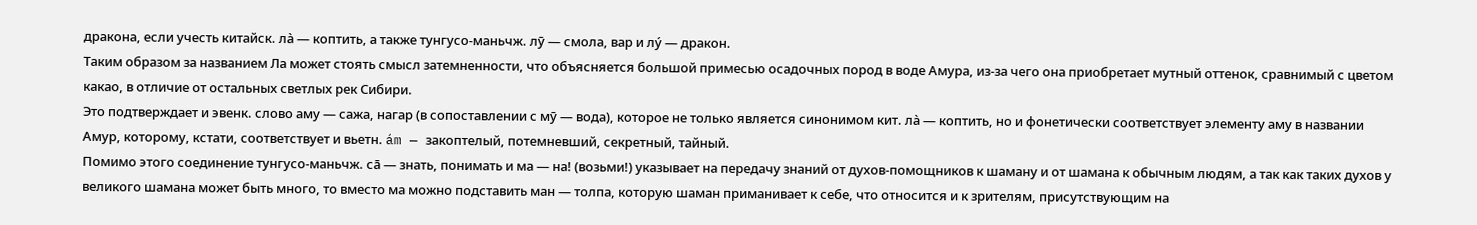дракона, если учесть китайск. лà — коптить, а также тунгусо-маньчж. лӯ — смола, вар и лý — дракон.
Таким образом за названием Ла может стоять смысл затемненности, что объясняется большой примесью осадочных пород в воде Амура, из-за чего она приобретает мутный оттенок, сравнимый с цветом какао, в отличие от остальных светлых рек Сибири.
Это подтверждает и эвенк. слово аму — сажа, нагар (в сопоставлении с мӯ — вода), которое не только является синонимом кит. лà — коптить, но и фонетически соответствует элементу аму в названии Амур, которому, кстати, соответствует и вьетн. ám — закоптелый, потемневший, секретный, тайный.
Помимо этого соединение тунгусо-маньчж. сā — знать, понимать и ма — на! (возьми!) указывает на передачу знаний от духов-помощников к шаману и от шамана к обычным людям, а так как таких духов у великого шамана может быть много, то вместо ма можно подставить ман — толпа, которую шаман приманивает к себе, что относится и к зрителям, присутствующим на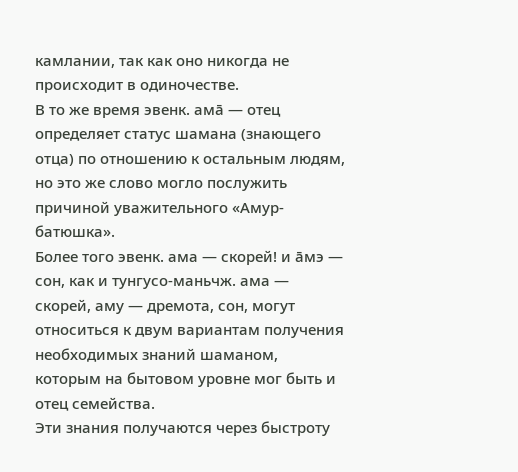камлании, так как оно никогда не происходит в одиночестве.
В то же время эвенк. амā — отец определяет статус шамана (знающего отца) по отношению к остальным людям, но это же слово могло послужить причиной уважительного «Амур-батюшка».
Более того эвенк. ама — скорей! и āмэ — сон, как и тунгусо-маньчж. ама — скорей, аму — дремота, сон, могут относиться к двум вариантам получения необходимых знаний шаманом, которым на бытовом уровне мог быть и отец семейства.
Эти знания получаются через быстроту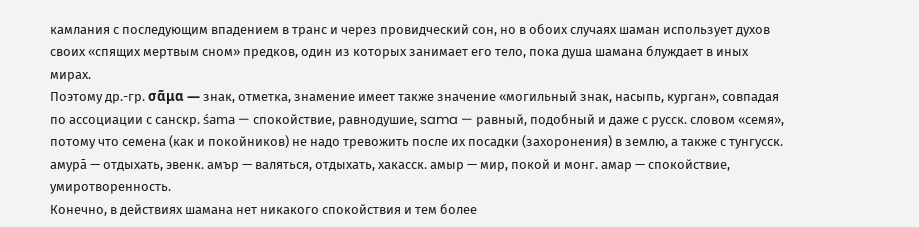камлания с последующим впадением в транс и через провидческий сон, но в обоих случаях шаман использует духов своих «спящих мертвым сном» предков, один из которых занимает его тело, пока душа шамана блуждает в иных мирах.
Поэтому др.-гр. σᾶμα — знак, отметка, знамение имеет также значение «могильный знак, насыпь, курган», совпадая по ассоциации с санскр. śama — спокойствие, равнодушие, sama — равный, подобный и даже с русск. словом «семя», потому что семена (как и покойников) не надо тревожить после их посадки (захоронения) в землю, а также с тунгусск. амурā — отдыхать, эвенк. амър — валяться, отдыхать, хакасск. амыр — мир, покой и монг. амар — спокойствие, умиротворенность.
Конечно, в действиях шамана нет никакого спокойствия и тем более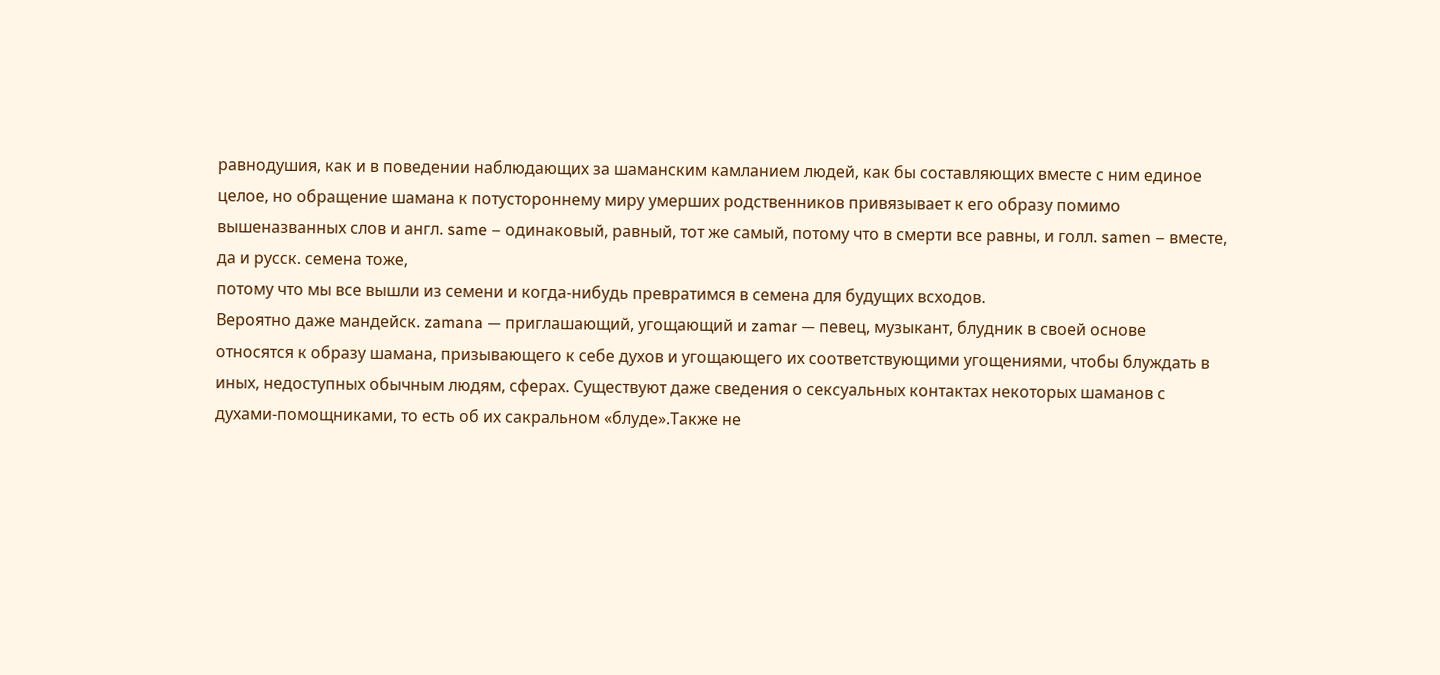равнодушия, как и в поведении наблюдающих за шаманским камланием людей, как бы составляющих вместе с ним единое целое, но обращение шамана к потустороннему миру умерших родственников привязывает к его образу помимо вышеназванных слов и англ. same – одинаковый, равный, тот же самый, потому что в смерти все равны, и голл. samen – вместе, да и русск. семена тоже,
потому что мы все вышли из семени и когда-нибудь превратимся в семена для будущих всходов.
Вероятно даже мандейск. zamana — приглашающий, угощающий и zamar — певец, музыкант, блудник в своей основе относятся к образу шамана, призывающего к себе духов и угощающего их соответствующими угощениями, чтобы блуждать в иных, недоступных обычным людям, сферах. Существуют даже сведения о сексуальных контактах некоторых шаманов с духами-помощниками, то есть об их сакральном «блуде».Также не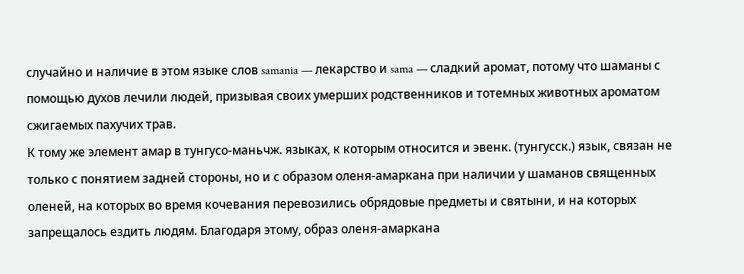случайно и наличие в этом языке слов samania — лекарство и sama — сладкий аромат, потому что шаманы с помощью духов лечили людей, призывая своих умерших родственников и тотемных животных ароматом сжигаемых пахучих трав.
К тому же элемент амар в тунгусо-маньчж. языках, к которым относится и эвенк. (тунгусск.) язык, связан не только с понятием задней стороны, но и с образом оленя-амаркана при наличии у шаманов священных оленей, на которых во время кочевания перевозились обрядовые предметы и святыни, и на которых запрещалось ездить людям. Благодаря этому, образ оленя-амаркана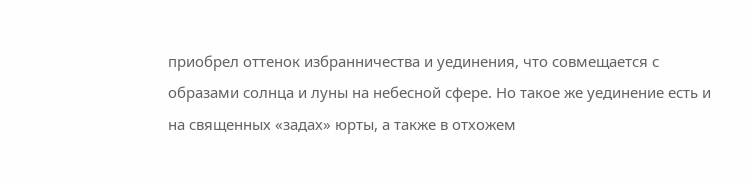приобрел оттенок избранничества и уединения, что совмещается с образами солнца и луны на небесной сфере. Но такое же уединение есть и на священных «задах» юрты, а также в отхожем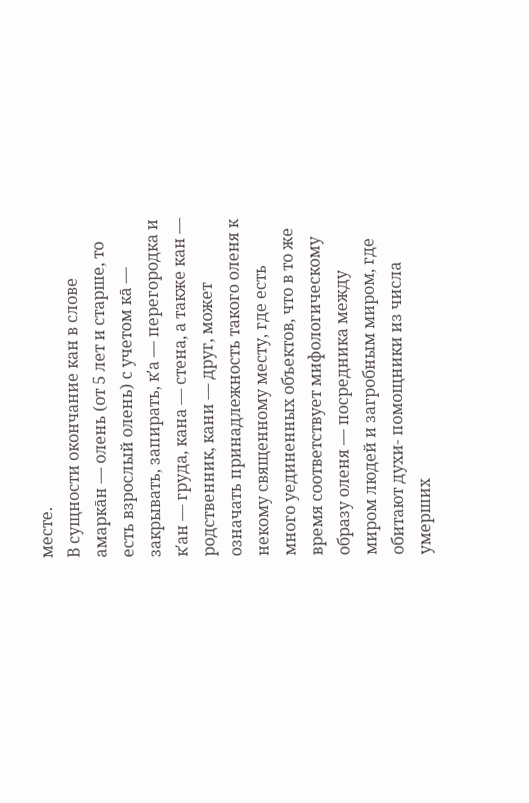месте.
В сущности окончание кан в слове амаркāн — олень (от 5 лет и старше, то есть взрослый олень) с учетом кā — закрывать, запирать, к′а — перегородка и к′ан — груда, кана — стена, а также кан — родственник, кани — друг, может означать принадлежность такого оленя к некому священному месту, где есть много уединенных объектов, что в то же время соответствует мифологическому образу оленя — посредника между миром людей и загробным миром, где обитают духи- помощники из числа умерших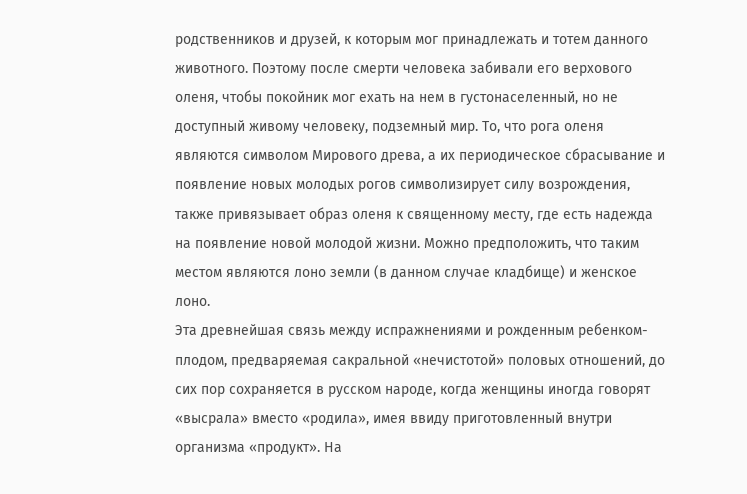родственников и друзей, к которым мог принадлежать и тотем данного животного. Поэтому после смерти человека забивали его верхового оленя, чтобы покойник мог ехать на нем в густонаселенный, но не доступный живому человеку, подземный мир. То, что рога оленя являются символом Мирового древа, а их периодическое сбрасывание и появление новых молодых рогов символизирует силу возрождения, также привязывает образ оленя к священному месту, где есть надежда на появление новой молодой жизни. Можно предположить, что таким местом являются лоно земли (в данном случае кладбище) и женское лоно.
Эта древнейшая связь между испражнениями и рожденным ребенком-плодом, предваряемая сакральной «нечистотой» половых отношений, до сих пор сохраняется в русском народе, когда женщины иногда говорят «высрала» вместо «родила», имея ввиду приготовленный внутри организма «продукт». На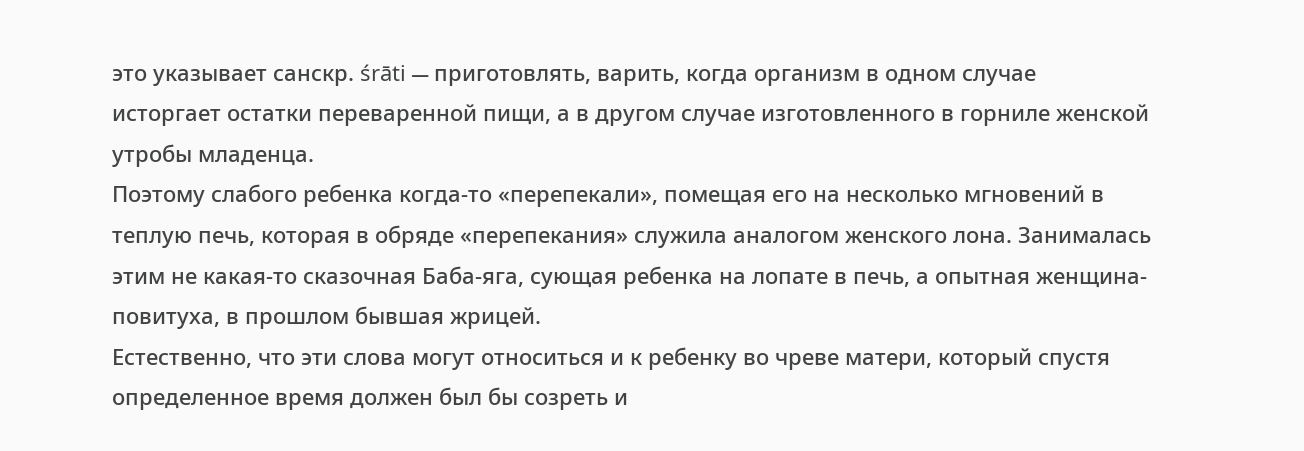это указывает санскр. śrāti — приготовлять, варить, когда организм в одном случае исторгает остатки переваренной пищи, а в другом случае изготовленного в горниле женской утробы младенца.
Поэтому слабого ребенка когда-то «перепекали», помещая его на несколько мгновений в теплую печь, которая в обряде «перепекания» служила аналогом женского лона. Занималась этим не какая-то сказочная Баба-яга, сующая ребенка на лопате в печь, а опытная женщина-повитуха, в прошлом бывшая жрицей.
Естественно, что эти слова могут относиться и к ребенку во чреве матери, который спустя определенное время должен был бы созреть и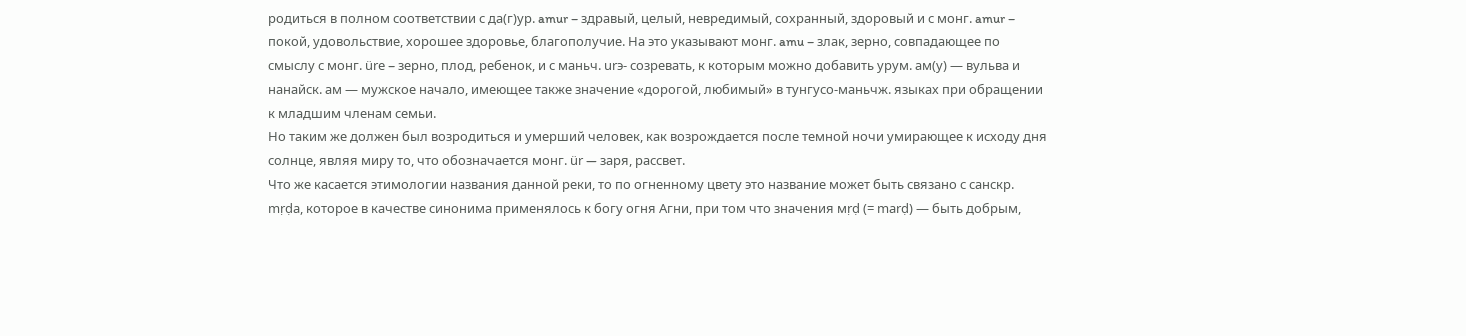родиться в полном соответствии с да(г)ур. amur – здравый, целый, невредимый, сохранный, здоровый и с монг. amur – покой, удовольствие, хорошее здоровье, благополучие. На это указывают монг. amu – злак, зерно, совпадающее по смыслу с монг. üre – зерно, плод, ребенок, и с маньч. urэ- созревать, к которым можно добавить урум. ам(у) — вульва и нанайск. ам — мужское начало, имеющее также значение «дорогой, любимый» в тунгусо-маньчж. языках при обращении к младшим членам семьи.
Но таким же должен был возродиться и умерший человек, как возрождается после темной ночи умирающее к исходу дня солнце, являя миру то, что обозначается монг. ür — заря, рассвет.
Что же касается этимологии названия данной реки, то по огненному цвету это название может быть связано с санскр. mṛḍa, которое в качестве синонима применялось к богу огня Агни, при том что значения мṛḍ (= marḍ) — быть добрым,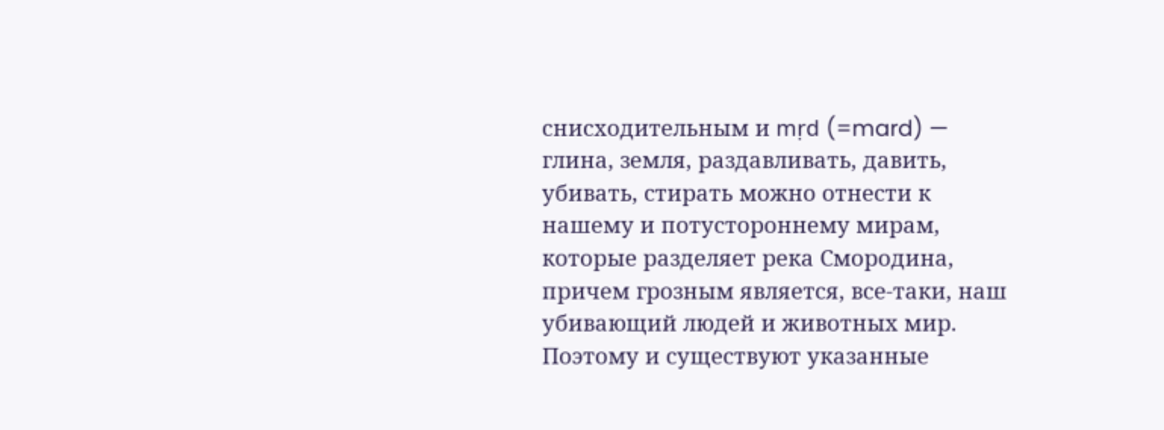снисходительным и mṛd (=mard) — глина, земля, раздавливать, давить, убивать, стирать можно отнести к нашему и потустороннему мирам, которые разделяет река Смородина, причем грозным является, все-таки, наш убивающий людей и животных мир. Поэтому и существуют указанные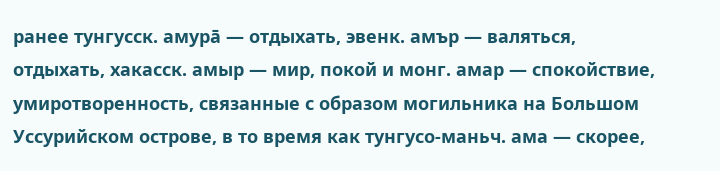ранее тунгусск. амурā — отдыхать, эвенк. амър — валяться, отдыхать, хакасск. амыр — мир, покой и монг. амар — спокойствие, умиротворенность, связанные с образом могильника на Большом Уссурийском острове, в то время как тунгусо-маньч. ама — скорее,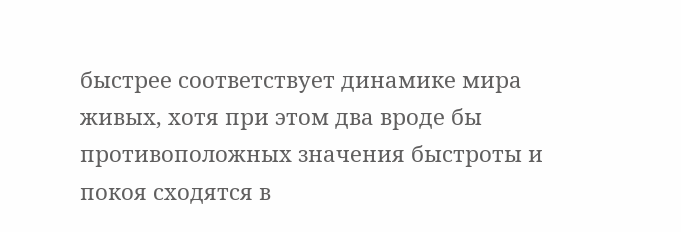быстрее соответствует динамике мира живых, хотя при этом два вроде бы противоположных значения быстроты и покоя сходятся в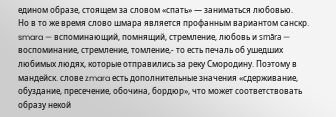едином образе, стоящем за словом «спать» — заниматься любовью.
Но в то же время слово шмара является профанным вариантом санскр. smara — вспоминающий, помнящий, стремление, любовь и smāra — воспоминание, стремление, томление,- то есть печаль об ушедших любимых людях, которые отправились за реку Смородину. Поэтому в мандейск. слове zmara есть дополнительные значения «сдерживание, обуздание, пресечение, обочина, бордюр», что может соответствовать образу некой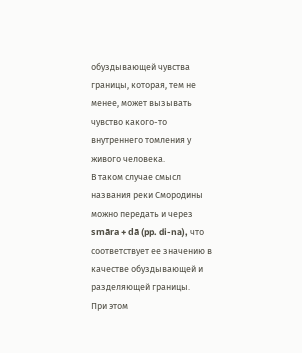обуздывающей чувства границы, которая, тем не менее, может вызывать чувство какого-то внутреннего томления у живого человека.
В таком случае смысл названия реки Смородины можно передать и через smāra + dā (pp. di-na), что соответствует ее значению в качестве обуздывающей и разделяющей границы.
При этом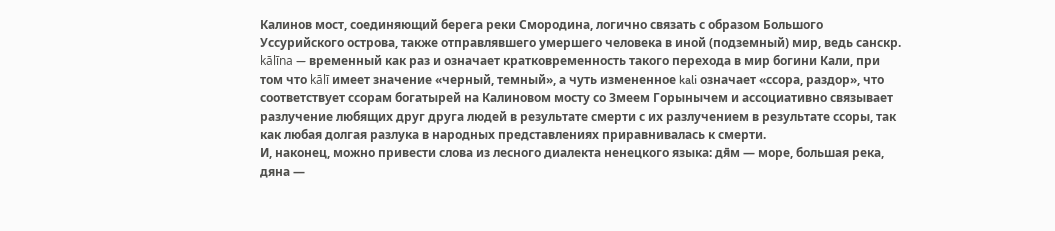Калинов мост, соединяющий берега реки Смородина, логично связать с образом Большого Уссурийского острова, также отправлявшего умершего человека в иной (подземный) мир, ведь санскр. kālīna — временный как раз и означает кратковременность такого перехода в мир богини Кали, при том что kālī имеет значение «черный, темный», а чуть измененное kali означает «ссора, раздор», что соответствует ссорам богатырей на Калиновом мосту со Змеем Горынычем и ассоциативно связывает разлучение любящих друг друга людей в результате смерти с их разлучением в результате ссоры, так как любая долгая разлука в народных представлениях приравнивалась к смерти.
И, наконец, можно привести слова из лесного диалекта ненецкого языка: дя̄м — море, большая река, дяна —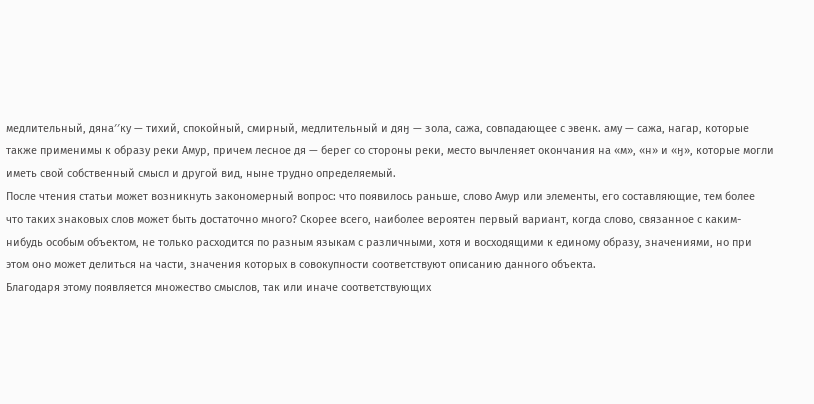медлительный, дяна′′ку — тихий, спокойный, смирный, медлительный и дяӈ — зола, сажа, совпадающее с эвенк. аму — сажа, нагар, которые также применимы к образу реки Амур, причем лесное дя — берег со стороны реки, место вычленяет окончания на «м», «н» и «ӈ», которые могли иметь свой собственный смысл и другой вид, ныне трудно определяемый.
После чтения статьи может возникнуть закономерный вопрос: что появилось раньше, слово Амур или элементы, его составляющие, тем более что таких знаковых слов может быть достаточно много? Скорее всего, наиболее вероятен первый вариант, когда слово, связанное с каким-нибудь особым объектом, не только расходится по разным языкам с различными, хотя и восходящими к единому образу, значениями, но при этом оно может делиться на части, значения которых в совокупности соответствуют описанию данного объекта.
Благодаря этому появляется множество смыслов, так или иначе соответствующих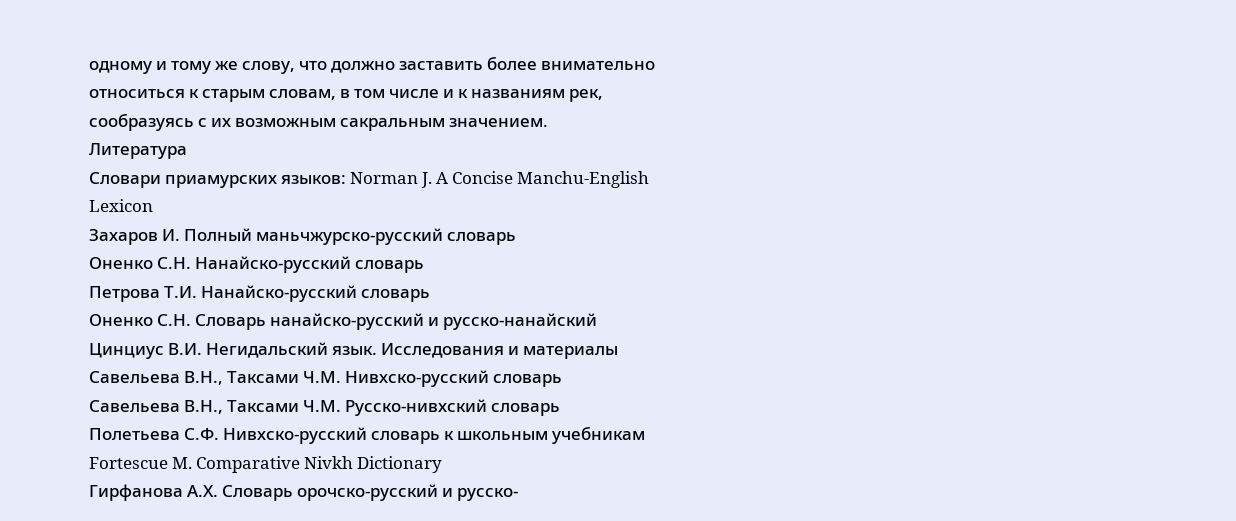одному и тому же слову, что должно заставить более внимательно относиться к старым словам, в том числе и к названиям рек, сообразуясь с их возможным сакральным значением.
Литература
Словари приамурских языков: Norman J. A Concise Manchu-English Lexicon
Захаров И. Полный маньчжурско-русский словарь
Оненко С.Н. Нанайско-русский словарь
Петрова Т.И. Нанайско-русский словарь
Оненко С.Н. Словарь нанайско-русский и русско-нанайский
Цинциус В.И. Негидальский язык. Исследования и материалы
Савельева В.Н., Таксами Ч.М. Нивхско-русский словарь
Савельева В.Н., Таксами Ч.М. Русско-нивхский словарь
Полетьева С.Ф. Нивхско-русский словарь к школьным учебникам
Fortescue M. Comparative Nivkh Dictionary
Гирфанова А.Х. Словарь орочско-русский и русско-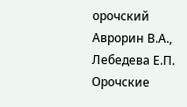орочский
Аврорин В.А., Лебедева Е.П. Орочские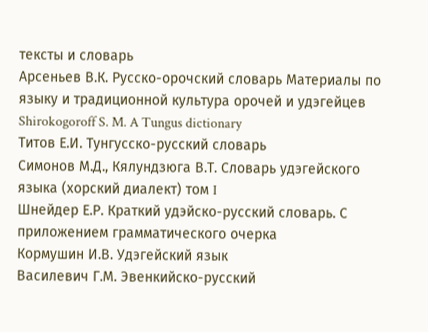тексты и словарь
Арсеньев В.К. Русско-орочский словарь Материалы по языку и традиционной культура орочей и удэгейцев
Shirokogoroff S. M. A Tungus dictionary
Титов Е.И. Тунгусско-русский словарь
Симонов М.Д., Кялундзюга В.Т. Словарь удэгейского языка (хорский диалект) том I
Шнейдер Е.Р. Краткий удэйско-русский словарь. С приложением грамматического очерка
Кормушин И.В. Удэгейский язык
Василевич Г.М. Эвенкийско-русский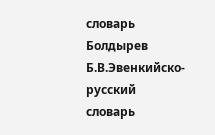словарь
Болдырев Б.В.Эвенкийско-русский словарь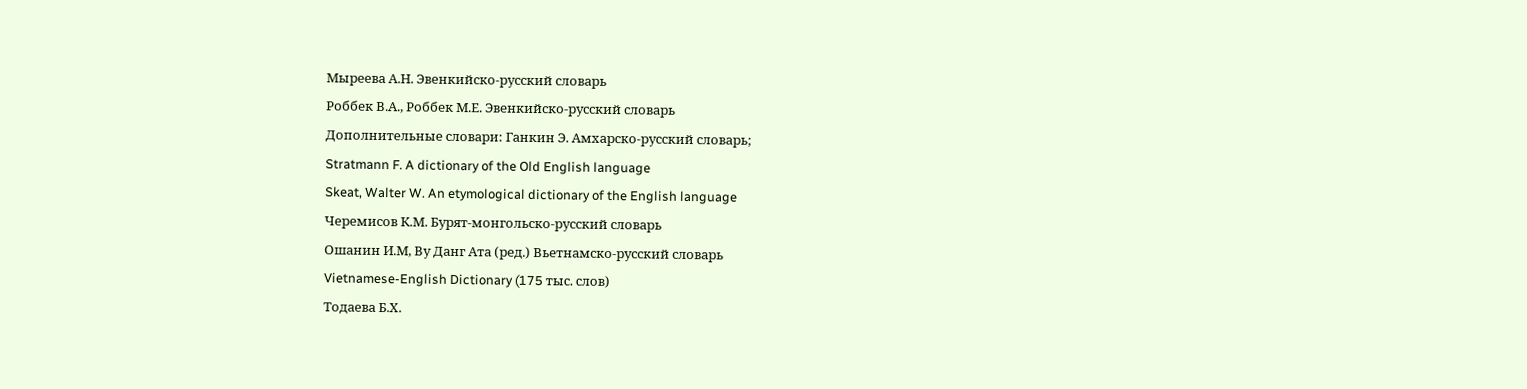Мыреева А.Н. Эвенкийско-русский словарь
Роббек В.А., Роббек М.Е. Эвенкийско-русский словарь
Дополнительные словари: Ганкин Э. Амхарско-русский словарь;
Stratmann F. A dictionary of the Old English language
Skeat, Walter W. An etymological dictionary of the English language
Черемисов К.М. Бурят-монгольско-русский словарь
Ошанин И.М, Ву Данг Ата (ред.) Вьетнамско-русский словарь
Vietnamese-English Dictionary (175 тыс. слов)
Тодаева Б.Х.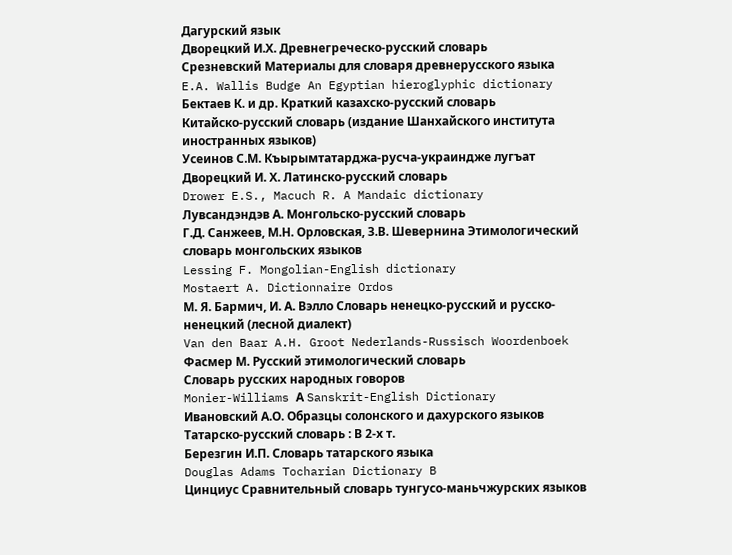Дагурский язык
Дворецкий И.Х. Древнегреческо-русский словарь
Срезневский Материалы для словаря древнерусского языка
E.A. Wallis Budge An Egyptian hieroglyphic dictionary
Бектаев К. и др. Краткий казахско-русский словарь
Китайско-русский словарь (издание Шанхайского института иностранных языков)
Усеинов С.М. Къырымтатарджа-русча-украиндже лугъат
Дворецкий И. Х. Латинско-русский словарь
Drower E.S., Macuch R. A Mandaic dictionary
Лувсандэндэв А. Монгольско-русский словарь
Г.Д. Санжеев, М.Н. Орловская, З.В. Шевернина Этимологический словарь монгольских языков
Lessing F. Mongolian-English dictionary
Mostaert A. Dictionnaire Ordos
М. Я. Бармич, И. А. Вэлло Словарь ненецко-русский и русско-ненецкий (лесной диалект)
Van den Baar A.H. Groot Nederlands-Russisch Woordenboek
Фасмер М. Русский этимологический словарь
Словарь русских народных говоров
Monier-Williams А Sanskrit-English Dictionary
Ивановский А.О. Образцы солонского и дахурского языков
Татарско-русский словарь : В 2-х т.
Березгин И.П. Словарь татарского языка
Douglas Adams Tocharian Dictionary B
Цинциус Сравнительный словарь тунгусо-маньчжурских языков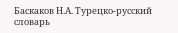Баскаков Н.А. Турецко-русский словарь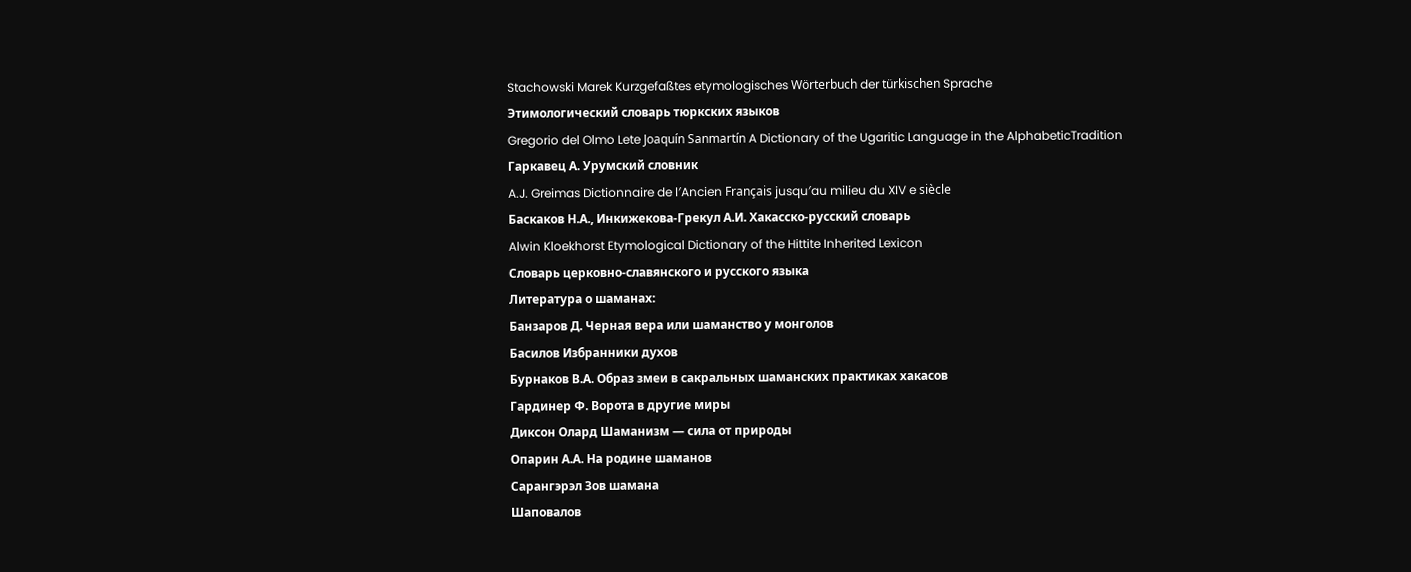Stachowski Marek Kurzgefaßtes etymologisches Wörterbuch der türkischen Sprache
Этимологический словарь тюркских языков
Gregorio del Olmo Lete Joaquín Sanmartín A Dictionary of the Ugaritic Language in the AlphabeticTradition
Гаркавец А. Урумский словник
A.J. Greimas Dictionnaire de l′Ancien Français jusqu′au milieu du XIV e siècle
Баскаков Н.А., Инкижекова-Грекул А.И. Хакасско-русский словарь
Alwin Kloekhorst Etymological Dictionary of the Hittite Inherited Lexicon
Словарь церковно-славянского и русского языка
Литература о шаманах:
Банзаров Д. Черная вера или шаманство у монголов
Басилов Избранники духов
Бурнаков В.А. Образ змеи в сакральных шаманских практиках хакасов
Гардинер Ф. Ворота в другие миры
Диксон Олард Шаманизм — сила от природы
Опарин А.А. На родине шаманов
Сарангэрэл Зов шамана
Шаповалов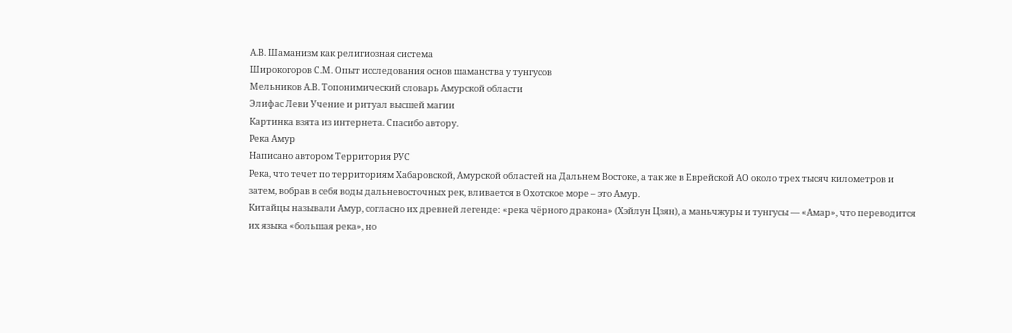А.В. Шаманизм как религиозная система
Широкогоров С.М. Опыт исследования основ шаманства у тунгусов
Мельников А.В. Топонимический словарь Амурской области
Элифас Леви Учение и ритуал высшей магии
Картинка взята из интернета. Спасибо автору.
Река Амур
Написано автором Территория РУС
Река, что течет по территориям Хабаровской, Амурской областей на Дальнем Востоке, а так же в Еврейской АО около трех тысяч километров и затем, вобрав в себя воды дальневосточных рек, вливается в Охотское море – это Амур.
Китайцы называли Амур, согласно их древней легенде: «река чёрного дракона» (Хэйлун Цзян), а маньчжуры и тунгусы — «Амар», что переводится их языка «большая река», но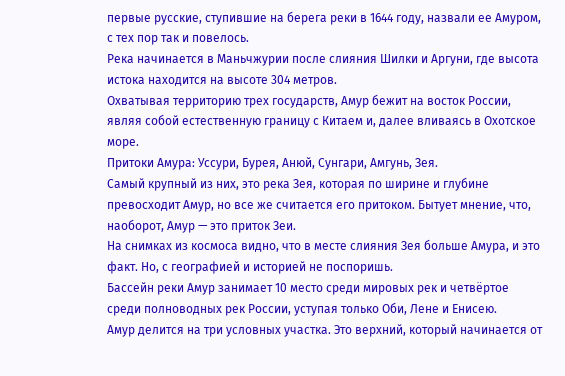первые русские, ступившие на берега реки в 1644 году, назвали ее Амуром, с тех пор так и повелось.
Река начинается в Маньчжурии после слияния Шилки и Аргуни, где высота истока находится на высоте 304 метров.
Охватывая территорию трех государств, Амур бежит на восток России, являя собой естественную границу с Китаем и, далее вливаясь в Охотское море.
Притоки Амура: Уссури, Бурея, Анюй, Сунгари, Амгунь, Зея.
Самый крупный из них, это река Зея, которая по ширине и глубине превосходит Амур, но все же считается его притоком. Бытует мнение, что, наоборот, Амур — это приток Зеи.
На снимках из космоса видно, что в месте слияния Зея больше Амура, и это факт. Но, с географией и историей не поспоришь.
Бассейн реки Амур занимает 10 место среди мировых рек и четвёртое среди полноводных рек России, уступая только Оби, Лене и Енисею.
Амур делится на три условных участка. Это верхний, который начинается от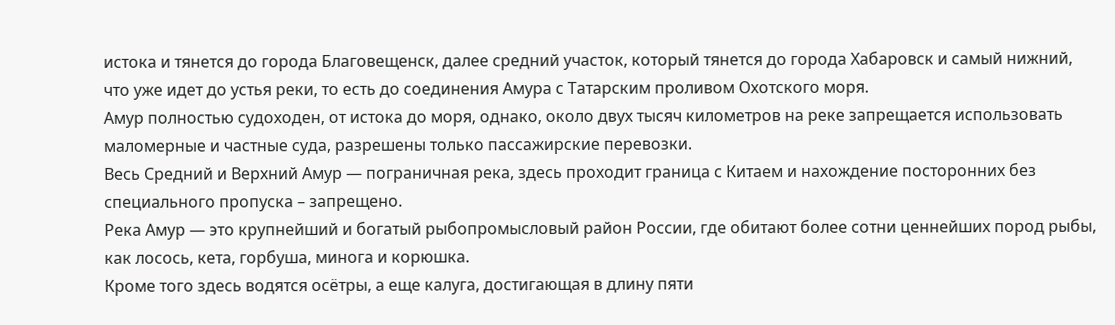истока и тянется до города Благовещенск, далее средний участок, который тянется до города Хабаровск и самый нижний, что уже идет до устья реки, то есть до соединения Амура с Татарским проливом Охотского моря.
Амур полностью судоходен, от истока до моря, однако, около двух тысяч километров на реке запрещается использовать маломерные и частные суда, разрешены только пассажирские перевозки.
Весь Средний и Верхний Амур — пограничная река, здесь проходит граница с Китаем и нахождение посторонних без специального пропуска – запрещено.
Река Амур — это крупнейший и богатый рыбопромысловый район России, где обитают более сотни ценнейших пород рыбы, как лосось, кета, горбуша, минога и корюшка.
Кроме того здесь водятся осётры, а еще калуга, достигающая в длину пяти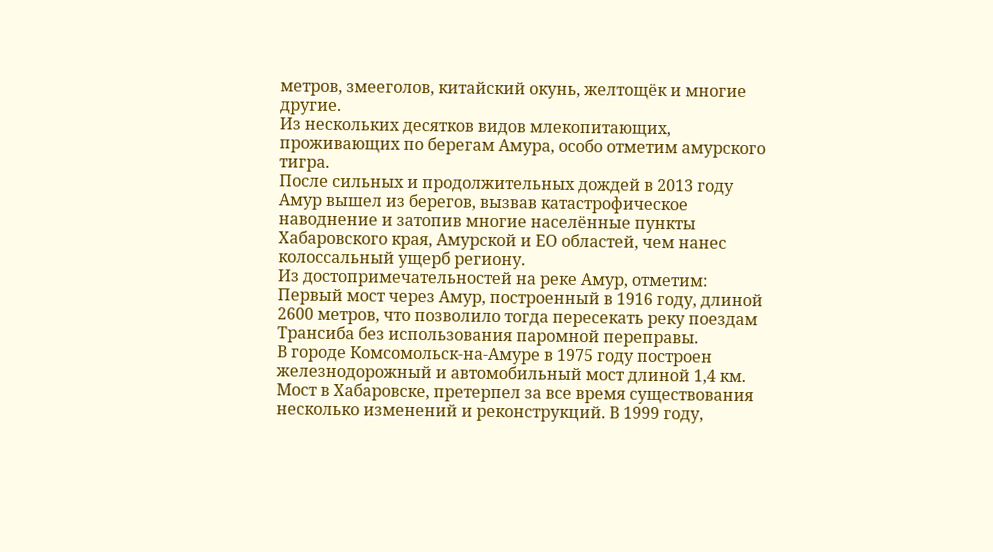метров, змееголов, китайский окунь, желтощёк и многие другие.
Из нескольких десятков видов млекопитающих, проживающих по берегам Амура, особо отметим амурского тигра.
После сильных и продолжительных дождей в 2013 году Амур вышел из берегов, вызвав катастрофическое наводнение и затопив многие населённые пункты Хабаровского края, Амурской и ЕО областей, чем нанес колоссальный ущерб региону.
Из достопримечательностей на реке Амур, отметим:
Первый мост через Амур, построенный в 1916 году, длиной 2600 метров, что позволило тогда пересекать реку поездам Трансиба без использования паромной переправы.
В городе Комсомольск-на-Амуре в 1975 году построен железнодорожный и автомобильный мост длиной 1,4 км.
Мост в Хабаровске, претерпел за все время существования несколько изменений и реконструкций. В 1999 году,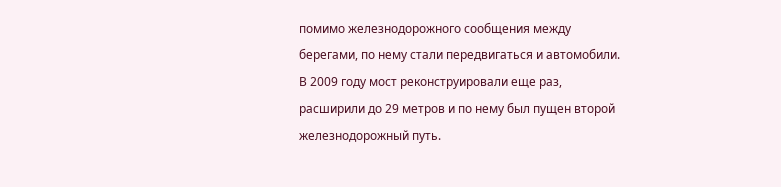помимо железнодорожного сообщения между берегами, по нему стали передвигаться и автомобили. В 2009 году мост реконструировали еще раз, расширили до 29 метров и по нему был пущен второй железнодорожный путь.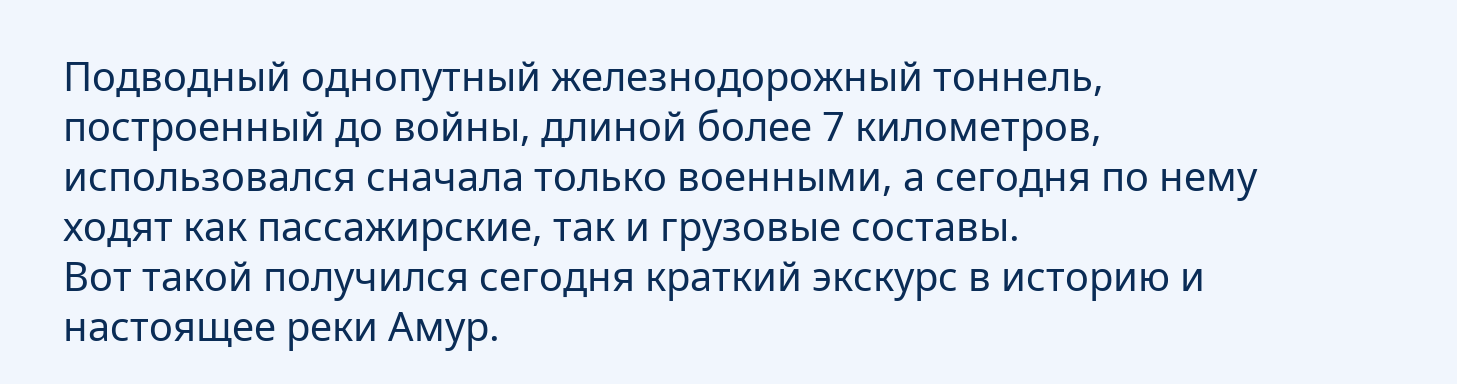Подводный однопутный железнодорожный тоннель, построенный до войны, длиной более 7 километров, использовался сначала только военными, а сегодня по нему ходят как пассажирские, так и грузовые составы.
Вот такой получился сегодня краткий экскурс в историю и настоящее реки Амур.